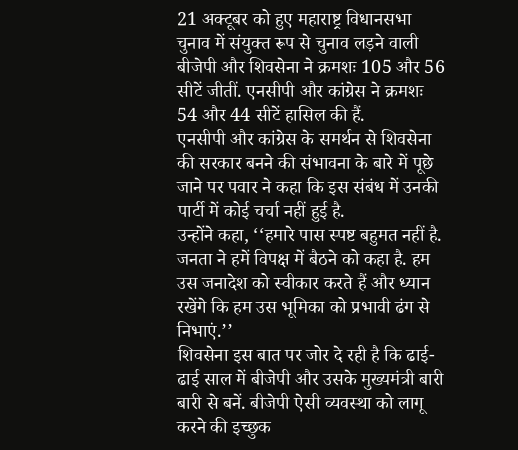21 अक्टूबर को हुए महाराष्ट्र विधानसभा चुनाव में संयुक्त रूप से चुनाव लड़ने वाली बीजेपी और शिवसेना ने क्रमशः 105 और 56 सीटें जीतीं. एनसीपी और कांग्रेस ने क्रमशः 54 और 44 सीटें हासिल की हैं.
एनसीपी और कांग्रेस के समर्थन से शिवसेना की सरकार बनने की संभावना के बारे में पूछे जाने पर पवार ने कहा कि इस संबंध में उनकी पार्टी में कोई चर्चा नहीं हुई है.
उन्होंने कहा, ‘‘हमारे पास स्पष्ट बहुमत नहीं है. जनता ने हमें विपक्ष में बैठने को कहा है. हम उस जनादेश को स्वीकार करते हैं और ध्यान रखेंगे कि हम उस भूमिका को प्रभावी ढंग से निभाएं.’’
शिवसेना इस बात पर जोर दे रही है कि ढाई-ढाई साल में बीजेपी और उसके मुख्यमंत्री बारी बारी से बनें. बीजेपी ऐसी व्यवस्था को लागू करने की इच्छुक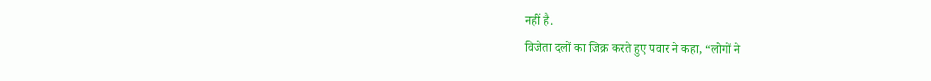नहीं है.
विजेता दलों का जिक्र करते हुए पवार ने कहा, “लोगों ने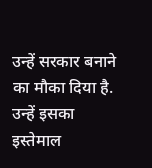उन्हें सरकार बनाने का मौका दिया है. उन्हें इसका इस्तेमाल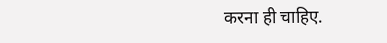करना ही चाहिए.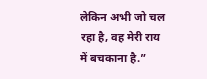लेकिन अभी जो चल रहा है, वह मेरी राय में बचकाना है.”